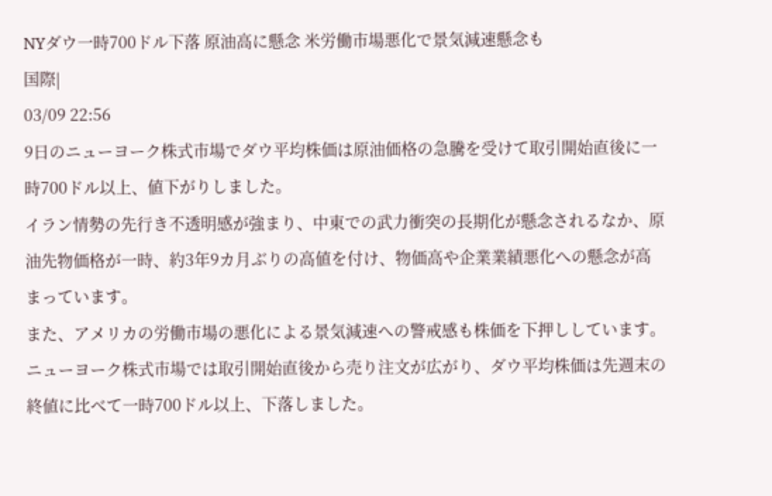NYダウ一時700ドル下落 原油高に懸念 米労働市場悪化で景気減速懸念も
国際|
03/09 22:56
9日のニューヨーク株式市場でダウ平均株価は原油価格の急騰を受けて取引開始直後に一時700ドル以上、値下がりしました。
イラン情勢の先行き不透明感が強まり、中東での武力衝突の長期化が懸念されるなか、原油先物価格が一時、約3年9カ月ぶりの高値を付け、物価高や企業業績悪化への懸念が高まっています。
また、アメリカの労働市場の悪化による景気減速への警戒感も株価を下押ししています。
ニューヨーク株式市場では取引開始直後から売り注文が広がり、ダウ平均株価は先週末の終値に比べて一時700ドル以上、下落しました。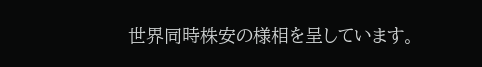世界同時株安の様相を呈しています。